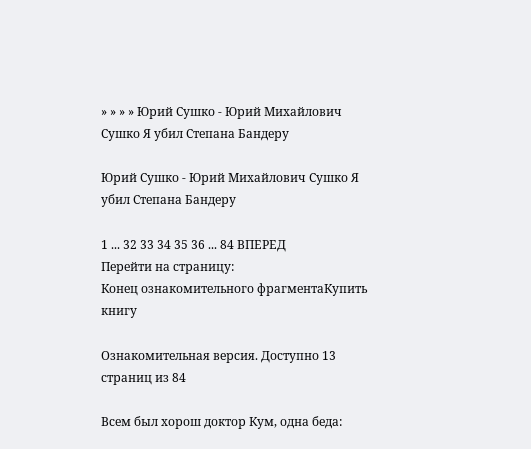» » » » Юрий Сушко - Юрий Михайлович Сушко Я убил Степана Бандеру

Юрий Сушко - Юрий Михайлович Сушко Я убил Степана Бандеру

1 ... 32 33 34 35 36 ... 84 ВПЕРЕД
Перейти на страницу:
Конец ознакомительного фрагментаКупить книгу

Ознакомительная версия. Доступно 13 страниц из 84

Всем был хорош доктор Кум, одна беда: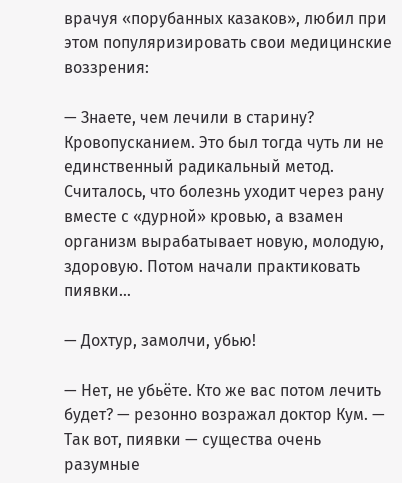врачуя «порубанных казаков», любил при этом популяризировать свои медицинские воззрения:

— Знаете, чем лечили в старину? Кровопусканием. Это был тогда чуть ли не единственный радикальный метод. Считалось, что болезнь уходит через рану вместе с «дурной» кровью, а взамен организм вырабатывает новую, молодую, здоровую. Потом начали практиковать пиявки…

— Дохтур, замолчи, убью!

— Нет, не убьёте. Кто же вас потом лечить будет? — резонно возражал доктор Кум. — Так вот, пиявки — существа очень разумные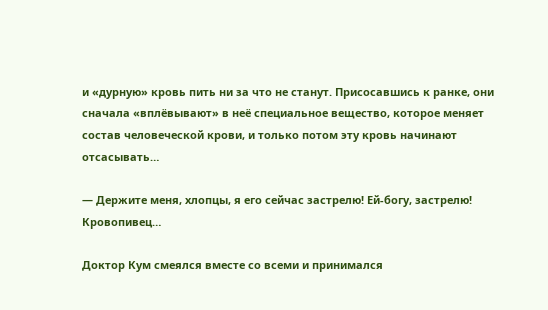и «дурную» кровь пить ни за что не станут. Присосавшись к ранке, они сначала «вплёвывают» в неё специальное вещество, которое меняет состав человеческой крови, и только потом эту кровь начинают отсасывать…

— Держите меня, хлопцы, я его сейчас застрелю! Ей-богу, застрелю! Кровопивец…

Доктор Кум смеялся вместе со всеми и принимался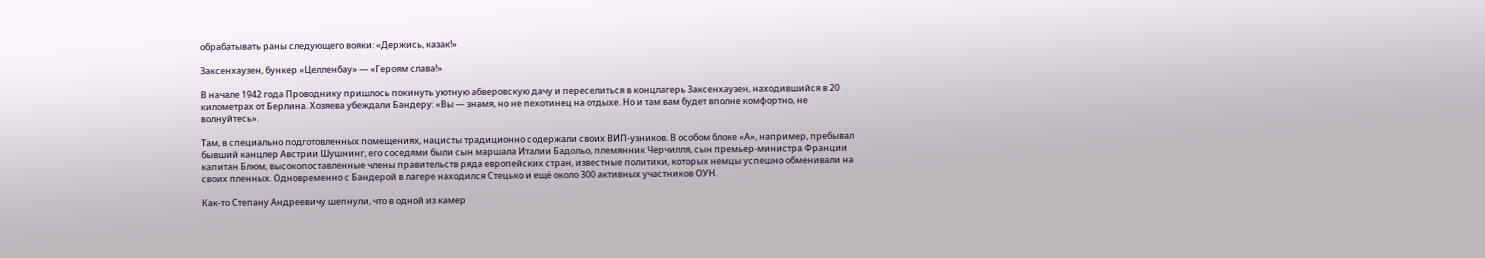обрабатывать раны следующего вояки: «Держись, казак!»

Заксенхаузен, бункер «Целленбау» — «Героям слава!»

В начале 1942 года Проводнику пришлось покинуть уютную абверовскую дачу и переселиться в концлагерь Заксенхаузен, находившийся в 20 километрах от Берлина. Хозяева убеждали Бандеру: «Вы — знамя, но не пехотинец на отдыхе. Но и там вам будет вполне комфортно, не волнуйтесь».

Там, в специально подготовленных помещениях, нацисты традиционно содержали своих ВИП-узников. В особом блоке «А», например, пребывал бывший канцлер Австрии Шушнинг, его соседями были сын маршала Италии Бадольо, племянник Черчилля, сын премьер-министра Франции капитан Блюм, высокопоставленные члены правительств ряда европейских стран, известные политики, которых немцы успешно обменивали на своих пленных. Одновременно с Бандерой в лагере находился Стецько и ещё около 300 активных участников ОУН.

Как-то Степану Андреевичу шепнули, что в одной из камер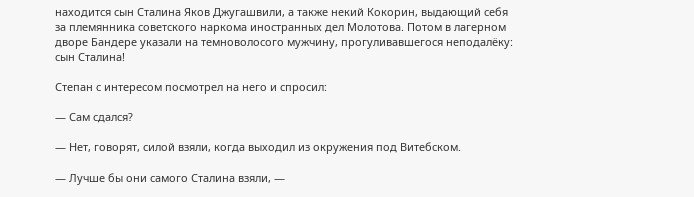находится сын Сталина Яков Джугашвили, а также некий Кокорин, выдающий себя за племянника советского наркома иностранных дел Молотова. Потом в лагерном дворе Бандере указали на темноволосого мужчину, прогуливавшегося неподалёку: сын Сталина!

Степан с интересом посмотрел на него и спросил:

— Сам сдался?

— Нет, говорят, силой взяли, когда выходил из окружения под Витебском.

— Лучше бы они самого Сталина взяли, —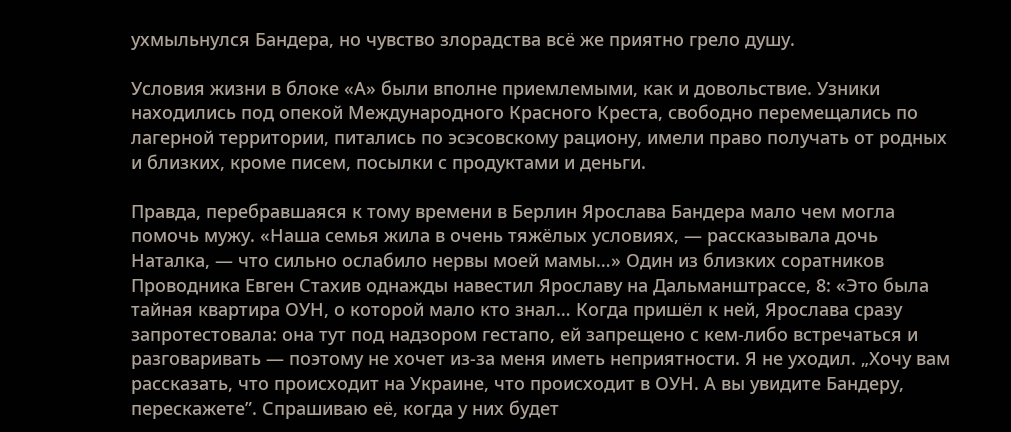ухмыльнулся Бандера, но чувство злорадства всё же приятно грело душу.

Условия жизни в блоке «А» были вполне приемлемыми, как и довольствие. Узники находились под опекой Международного Красного Креста, свободно перемещались по лагерной территории, питались по эсэсовскому рациону, имели право получать от родных и близких, кроме писем, посылки с продуктами и деньги.

Правда, перебравшаяся к тому времени в Берлин Ярослава Бандера мало чем могла помочь мужу. «Наша семья жила в очень тяжёлых условиях, — рассказывала дочь Наталка, — что сильно ослабило нервы моей мамы…» Один из близких соратников Проводника Евген Стахив однажды навестил Ярославу на Дальманштрассе, 8: «Это была тайная квартира ОУН, о которой мало кто знал… Когда пришёл к ней, Ярослава сразу запротестовала: она тут под надзором гестапо, ей запрещено с кем-либо встречаться и разговаривать — поэтому не хочет из-за меня иметь неприятности. Я не уходил. „Хочу вам рассказать, что происходит на Украине, что происходит в ОУН. А вы увидите Бандеру, перескажете”. Спрашиваю её, когда у них будет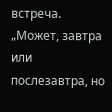встреча. „Может, завтра или послезавтра, но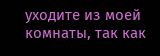уходите из моей комнаты, так как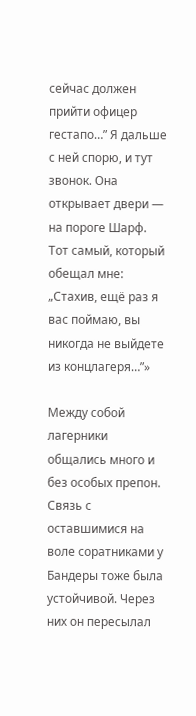сейчас должен прийти офицер гестапо…” Я дальше с ней спорю, и тут звонок. Она открывает двери — на пороге Шарф. Тот самый, который обещал мне: „Стахив, ещё раз я вас поймаю, вы никогда не выйдете из концлагеря…”»

Между собой лагерники общались много и без особых препон. Связь с оставшимися на воле соратниками у Бандеры тоже была устойчивой. Через них он пересылал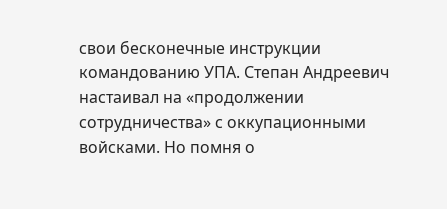свои бесконечные инструкции командованию УПА. Степан Андреевич настаивал на «продолжении сотрудничества» с оккупационными войсками. Но помня о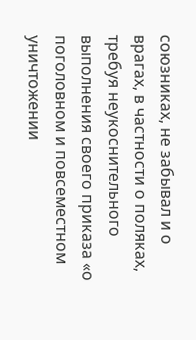союзниках, не забывал и о врагах, в частности о поляках, требуя неукоснительного выполнения своего приказа «о поголовном и повсеместном уничтожении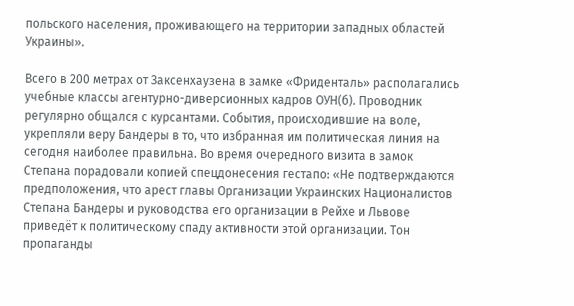польского населения, проживающего на территории западных областей Украины».

Всего в 200 метрах от Заксенхаузена в замке «Фриденталь» располагались учебные классы агентурно-диверсионных кадров ОУН(б). Проводник регулярно общался с курсантами. События, происходившие на воле, укрепляли веру Бандеры в то, что избранная им политическая линия на сегодня наиболее правильна. Во время очередного визита в замок Степана порадовали копией спецдонесения гестапо: «Не подтверждаются предположения, что арест главы Организации Украинских Националистов Степана Бандеры и руководства его организации в Рейхе и Львове приведёт к политическому спаду активности этой организации. Тон пропаганды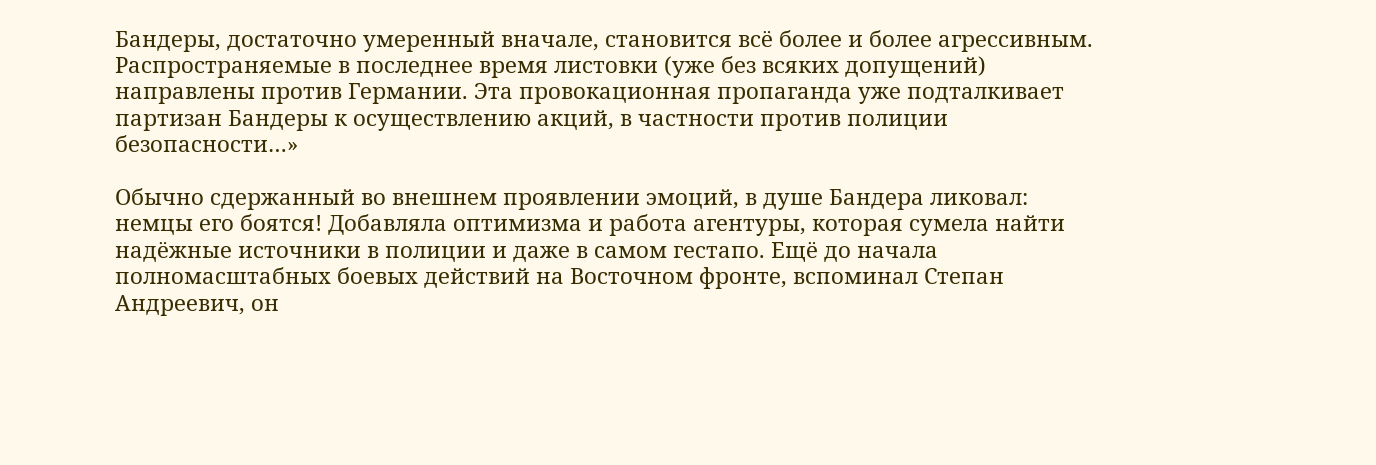Бандеры, достаточно умеренный вначале, становится всё более и более агрессивным. Распространяемые в последнее время листовки (уже без всяких допущений) направлены против Германии. Эта провокационная пропаганда уже подталкивает партизан Бандеры к осуществлению акций, в частности против полиции безопасности…»

Обычно сдержанный во внешнем проявлении эмоций, в душе Бандера ликовал: немцы его боятся! Добавляла оптимизма и работа агентуры, которая сумела найти надёжные источники в полиции и даже в самом гестапо. Ещё до начала полномасштабных боевых действий на Восточном фронте, вспоминал Степан Андреевич, он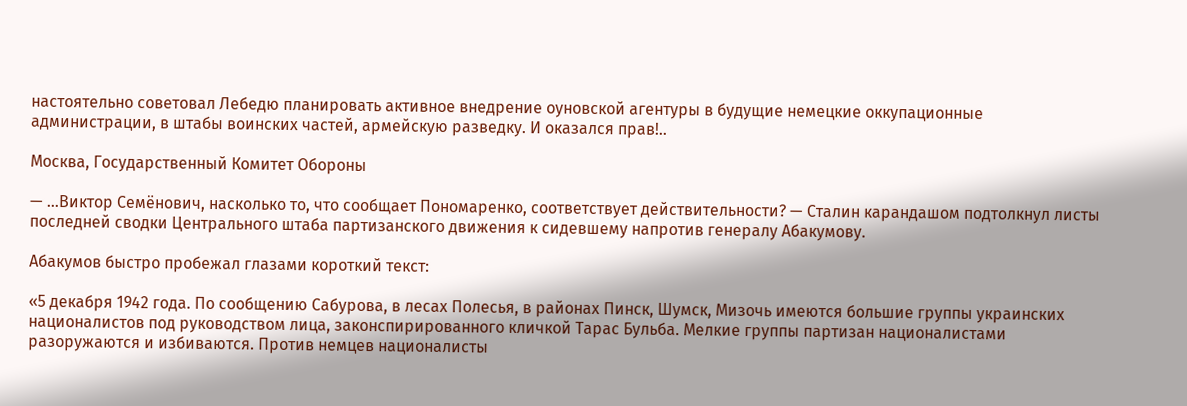настоятельно советовал Лебедю планировать активное внедрение оуновской агентуры в будущие немецкие оккупационные администрации, в штабы воинских частей, армейскую разведку. И оказался прав!..

Москва, Государственный Комитет Обороны

— …Виктор Семёнович, насколько то, что сообщает Пономаренко, соответствует действительности? — Сталин карандашом подтолкнул листы последней сводки Центрального штаба партизанского движения к сидевшему напротив генералу Абакумову.

Абакумов быстро пробежал глазами короткий текст:

«5 декабря 1942 года. По сообщению Сабурова, в лесах Полесья, в районах Пинск, Шумск, Мизочь имеются большие группы украинских националистов под руководством лица, законспирированного кличкой Тарас Бульба. Мелкие группы партизан националистами разоружаются и избиваются. Против немцев националисты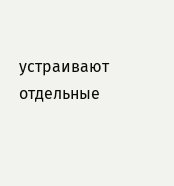устраивают отдельные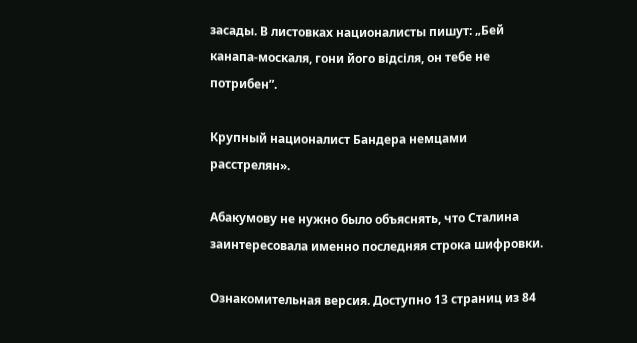засады. В листовках националисты пишут: „Бей канапа-москаля, гони його відсіля, он тебе не потрибен”.

Крупный националист Бандера немцами расстрелян».

Абакумову не нужно было объяснять, что Сталина заинтересовала именно последняя строка шифровки.

Ознакомительная версия. Доступно 13 страниц из 84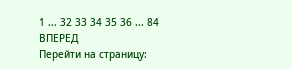1 ... 32 33 34 35 36 ... 84 ВПЕРЕД
Перейти на страницу: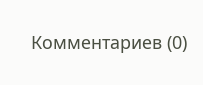Комментариев (0)